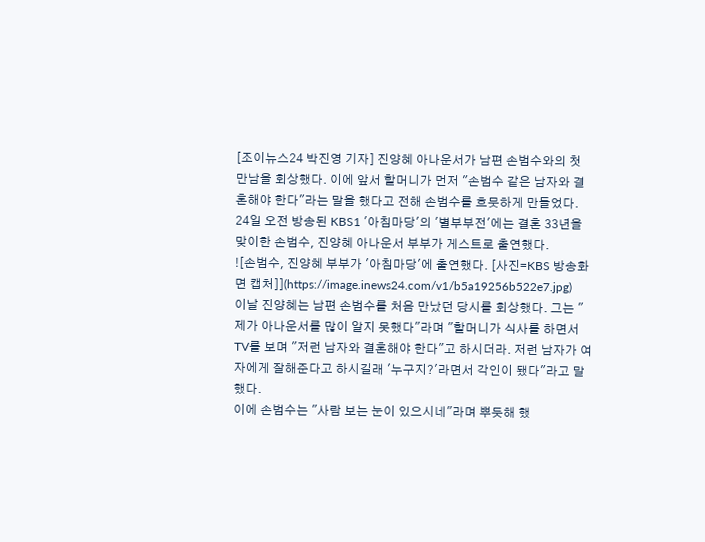[조이뉴스24 박진영 기자] 진양혜 아나운서가 남편 손범수와의 첫 만남을 회상했다. 이에 앞서 할머니가 먼저 "손범수 같은 남자와 결혼해야 한다"라는 말을 했다고 전해 손범수를 흐뭇하게 만들었다.
24일 오전 방송된 KBS1 '아침마당'의 '별부부전'에는 결혼 33년을 맞이한 손범수, 진양혜 아나운서 부부가 게스트로 출연했다.
![손범수, 진양혜 부부가 '아침마당'에 출연했다. [사진=KBS 방송화면 캡처]](https://image.inews24.com/v1/b5a19256b522e7.jpg)
이날 진양혜는 남편 손범수를 처음 만났던 당시를 회상했다. 그는 "제가 아나운서를 많이 알지 못했다"라며 "할머니가 식사를 하면서 TV를 보며 "저런 남자와 결혼해야 한다"고 하시더라. 저런 남자가 여자에게 잘해준다고 하시길래 '누구지?'라면서 각인이 됐다"라고 말했다.
이에 손범수는 "사람 보는 눈이 있으시네"라며 뿌듯해 했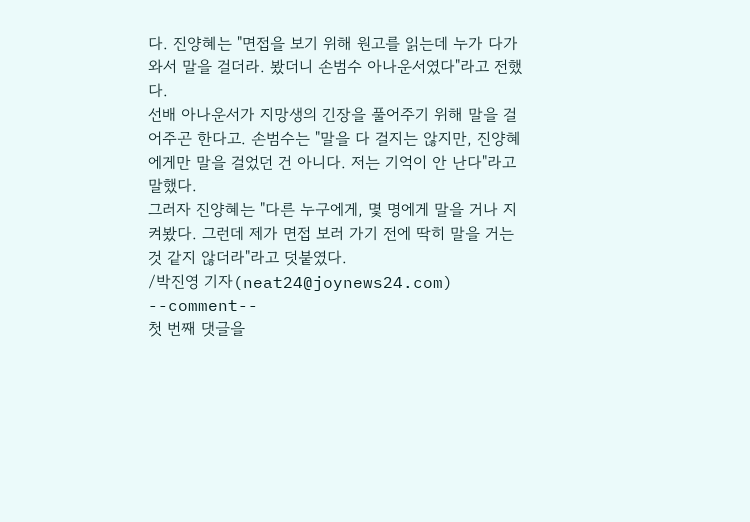다. 진양혜는 "면접을 보기 위해 원고를 읽는데 누가 다가와서 말을 걸더라. 봤더니 손범수 아나운서였다"라고 전했다.
선배 아나운서가 지망생의 긴장을 풀어주기 위해 말을 걸어주곤 한다고. 손범수는 "말을 다 걸지는 않지만, 진양혜에게만 말을 걸었던 건 아니다. 저는 기억이 안 난다"라고 말했다.
그러자 진양혜는 "다른 누구에게, 몇 명에게 말을 거나 지켜봤다. 그런데 제가 면접 보러 가기 전에 딱히 말을 거는 것 같지 않더라"라고 덧붙였다.
/박진영 기자(neat24@joynews24.com)
--comment--
첫 번째 댓글을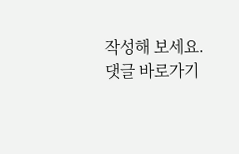작성해 보세요.
댓글 바로가기